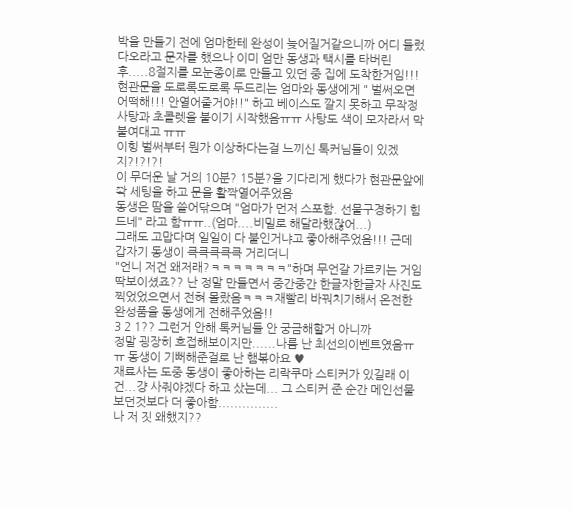박을 만들기 전에 엄마한테 완성이 늦어질거같으니까 어디 들렀다오라고 문자를 했으나 이미 엄만 동생과 택시를 타버린 후.....8절지를 모눈종이로 만들고 있던 중 집에 도착한거임!!! 현관문을 도로록도로록 두드리는 엄마와 동생에게 " 벌써오면 어떡해!!! 안열어줄거야!!" 하고 베이스도 깔지 못하고 무작정 사탕과 초콜렛을 붙이기 시작했음ㅠㅠ 사탕도 색이 모자라서 막붙여대고 ㅠㅠ
이힝 벌써부터 뭔가 이상하다는걸 느끼신 톡커님들이 있겠지?!?!?!
이 무더운 날 거의 10분? 15분?을 기다리게 했다가 현관문앞에 쫙 세팅을 하고 문을 활짝열어주었음
동생은 땀을 쓸어닦으며 "엄마가 먼저 스포함. 선물구경하기 힘드네" 라고 함ㅠㅠ..(엄마....비밀로 해달라했잖어...)
그래도 고맙다며 일일이 다 붙인거냐고 좋아해주었음!!! 근데 갑자기 동생이 큭큭큭큭큭 거리더니
"언니 저건 왜저래?ㅋㅋㅋㅋㅋㅋㅋ"하며 무언갈 가르키는 거임
딱보이셨죠?? 난 정말 만들면서 중간중간 한글자한글자 사진도 찍었었으면서 전혀 몰랐음ㅋㅋㅋ재빨리 바꿔치기해서 온전한 완성품을 동생에게 전해주었음!!
3 2 1?? 그런거 안해 톡커님들 안 궁금해할거 아니까
정말 굉장히 흐접해보이지만......나름 난 최선의이벤트였음ㅠㅠ 동생이 기뻐해준걸로 난 햄볶아요 ♥
재료사는 도중 동생이 좋아하는 리락쿠마 스티커가 있길래 이건...걍 사줘야겠다 하고 샀는데... 그 스티커 준 순간 메인선물 보던것보다 더 좋아함...............
나 저 짓 왜했지??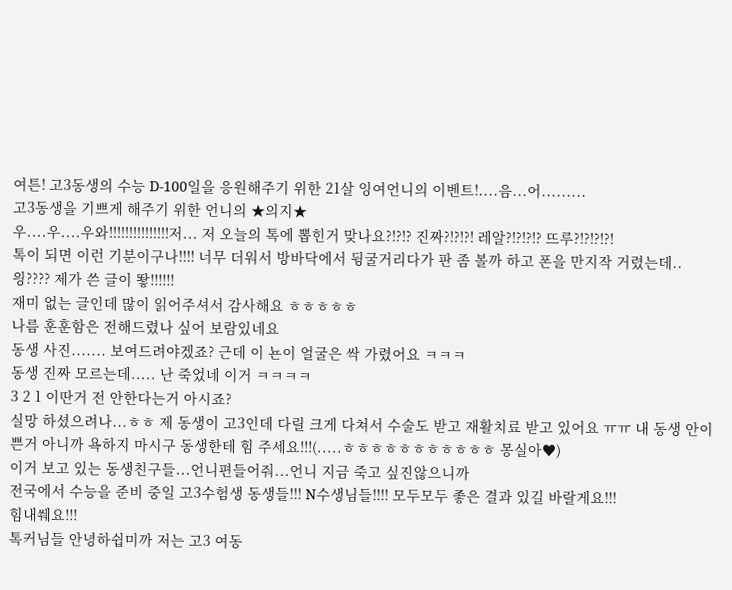여튼! 고3동생의 수능 D-100일을 응원해주기 위한 21살 잉여언니의 이벤트!....음...어.........
고3동생을 기쁘게 해주기 위한 언니의 ★의지★
우....우....우와!!!!!!!!!!!!!!!저... 저 오늘의 톡에 뽑힌거 맞나요?!?!? 진짜?!?!?! 레알?!?!?!? 뜨루?!?!?!?!
톡이 되면 이런 기분이구나!!!! 너무 더워서 방바닥에서 뒹굴거리다가 판 좀 볼까 하고 폰을 만지작 거렸는데..읭???? 제가 쓴 글이 뙇!!!!!!
재미 없는 글인데 많이 읽어주셔서 감사해요 ㅎㅎㅎㅎㅎ
나름 훈훈함은 전해드렸나 싶어 보람있네요
동생 사진....... 보여드려야겠죠? 근데 이 뇬이 얼굴은 싹 가렸어요 ㅋㅋㅋ
동생 진짜 모르는데..... 난 죽었네 이거 ㅋㅋㅋㅋ
3 2 1 이딴거 전 안한다는거 아시죠?
실망 하셨으려나...ㅎㅎ 제 동생이 고3인데 다릴 크게 다쳐서 수술도 받고 재활치료 받고 있어요 ㅠㅠ 내 동생 안이쁜거 아니까 욕하지 마시구 동생한테 힘 주세요!!!(.....ㅎㅎㅎㅎㅎㅎㅎㅎㅎㅎㅎ 몽실아♥)
이거 보고 있는 동생친구들...언니편들어줘...언니 지금 죽고 싶진않으니까
전국에서 수능을 준비 중일 고3수험생 동생들!!! N수생님들!!!! 모두모두 좋은 결과 있길 바랄게요!!!
힘내쒜요!!!
톡커님들 안녕하쉽미까 저는 고3 여동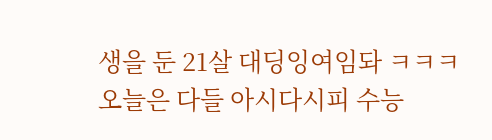생을 둔 21살 대딩잉여임돠 ㅋㅋㅋ
오늘은 다들 아시다시피 수능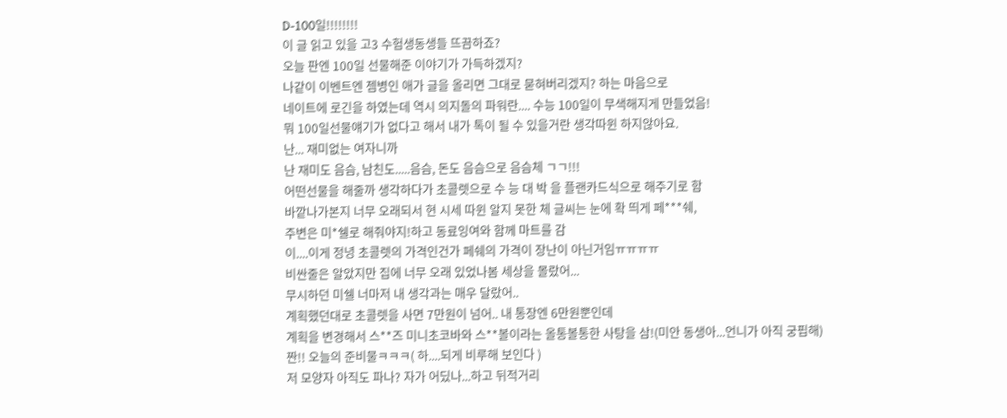D-100일!!!!!!!!
이 글 읽고 있을 고3 수험생동생들 뜨끔하죠?
오늘 판엔 100일 선물해준 이야기가 가득하겠지?
나같이 이벤트엔 젬병인 애가 글을 올리면 그대로 묻혀버리겠지? 하는 마음으로
네이트에 로긴을 하였는데 역시 의지돌의 파워란.... 수능 100일이 무색해지게 만들었음!
뭐 100일선물얘기가 없다고 해서 내가 톡이 될 수 있을거란 생각따윈 하지않아요.
난... 재미없는 여자니까
난 재미도 음슴, 남친도.....음슴, 돈도 음슴으로 음슴체 ㄱㄱ!!!
어떤선물을 해줄까 생각하다가 초콜렛으로 수 능 대 박 을 플랜카드식으로 해주기로 함
바깥나가본지 너무 오래되서 현 시세 따윈 알지 못한 체 글씨는 눈에 확 띄게 페***쉐,
주변은 미*쉘로 해줘야지!하고 동료잉여와 함께 마트를 감
이....이게 정녕 초콜렛의 가격인건가 페쉐의 가격이 장난이 아닌거임ㅠㅠㅠㅠ
비싼줄은 알았지만 집에 너무 오래 있었나봄 세상을 몰랐어...
무시하던 미쉘 너마저 내 생각과는 매우 달랐어..
계획했던대로 초콜렛을 사면 7만원이 넘어.. 내 통장엔 6만원뿐인데
계획을 변경해서 스**즈 미니초코바와 스**볼이라는 올통볼통한 사탕을 삼!(미안 동생아...언니가 아직 궁핍해)
짠!! 오늘의 준비물ㅋㅋㅋ( 하....되게 비루해 보인다 )
저 모양자 아직도 파나? 자가 어딨나...하고 뒤적거리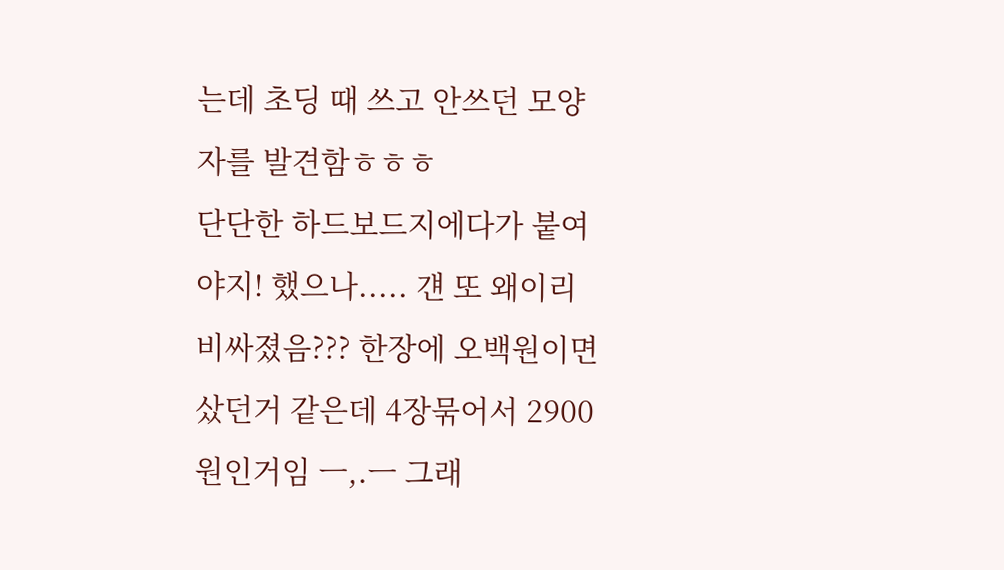는데 초딩 때 쓰고 안쓰던 모양자를 발견함ㅎㅎㅎ
단단한 하드보드지에다가 붙여야지! 했으나..... 걘 또 왜이리 비싸졌음??? 한장에 오백원이면 샀던거 같은데 4장묶어서 2900원인거임 ㅡ,.ㅡ 그래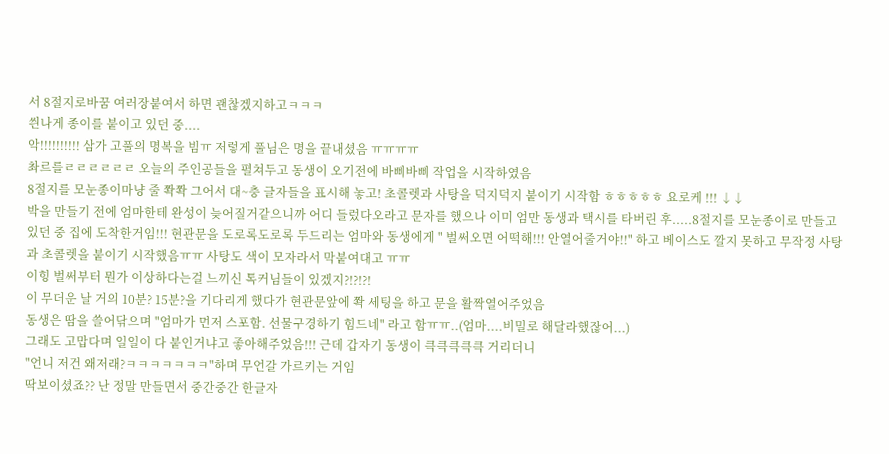서 8절지로바꿈 여러장붙여서 하면 괜찮겠지하고ㅋㅋㅋ
씐나게 종이를 붙이고 있던 중....
악!!!!!!!!!! 삼가 고풀의 명복을 빔ㅠ 저렇게 풀님은 명을 끝내셨음 ㅠㅠㅠㅠ
촤르를ㄹㄹㄹㄹㄹㄹ 오늘의 주인공들을 펼쳐두고 동생이 오기전에 바삐바삐 작업을 시작하였음
8절지를 모눈종이마냥 줄 쫙쫙 그어서 대~충 글자들을 표시해 놓고! 초콜렛과 사탕을 덕지덕지 붙이기 시작함 ㅎㅎㅎㅎㅎ 요로케 !!! ↓↓
박을 만들기 전에 엄마한테 완성이 늦어질거같으니까 어디 들렀다오라고 문자를 했으나 이미 엄만 동생과 택시를 타버린 후.....8절지를 모눈종이로 만들고 있던 중 집에 도착한거임!!! 현관문을 도로록도로록 두드리는 엄마와 동생에게 " 벌써오면 어떡해!!! 안열어줄거야!!" 하고 베이스도 깔지 못하고 무작정 사탕과 초콜렛을 붙이기 시작했음ㅠㅠ 사탕도 색이 모자라서 막붙여대고 ㅠㅠ
이힝 벌써부터 뭔가 이상하다는걸 느끼신 톡커님들이 있겠지?!?!?!
이 무더운 날 거의 10분? 15분?을 기다리게 했다가 현관문앞에 쫙 세팅을 하고 문을 활짝열어주었음
동생은 땀을 쓸어닦으며 "엄마가 먼저 스포함. 선물구경하기 힘드네" 라고 함ㅠㅠ..(엄마....비밀로 해달라했잖어...)
그래도 고맙다며 일일이 다 붙인거냐고 좋아해주었음!!! 근데 갑자기 동생이 큭큭큭큭큭 거리더니
"언니 저건 왜저래?ㅋㅋㅋㅋㅋㅋㅋ"하며 무언갈 가르키는 거임
딱보이셨죠?? 난 정말 만들면서 중간중간 한글자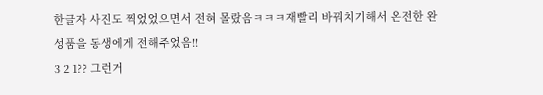한글자 사진도 찍었었으면서 전혀 몰랐음ㅋㅋㅋ재빨리 바꿔치기해서 온전한 완성품을 동생에게 전해주었음!!
3 2 1?? 그런거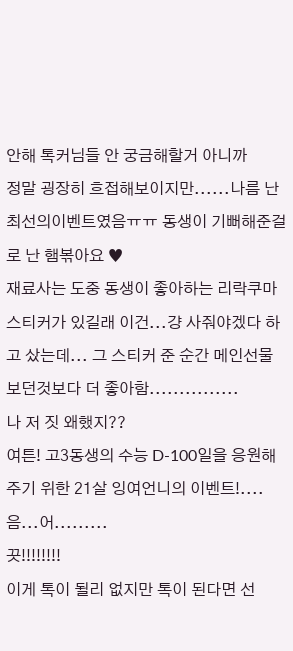안해 톡커님들 안 궁금해할거 아니까
정말 굉장히 흐접해보이지만......나름 난 최선의이벤트였음ㅠㅠ 동생이 기뻐해준걸로 난 햄볶아요 ♥
재료사는 도중 동생이 좋아하는 리락쿠마 스티커가 있길래 이건...걍 사줘야겠다 하고 샀는데... 그 스티커 준 순간 메인선물 보던것보다 더 좋아함...............
나 저 짓 왜했지??
여튼! 고3동생의 수능 D-100일을 응원해주기 위한 21살 잉여언니의 이벤트!....음...어.........
끗!!!!!!!!
이게 톡이 될리 없지만 톡이 된다면 선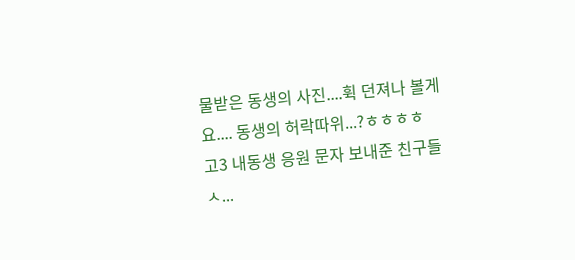물받은 동생의 사진....휙 던져나 볼게요.... 동생의 허락따위...?ㅎㅎㅎㅎ
고3 내동생 응원 문자 보내준 친구들 ㅅ...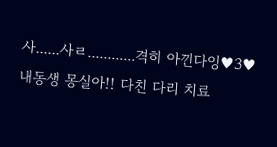사......사ㄹ............격히 아낀다잉♥3♥
내동생 몽실아!! 다친 다리 치료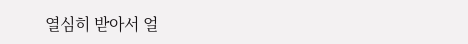열심히 받아서 얼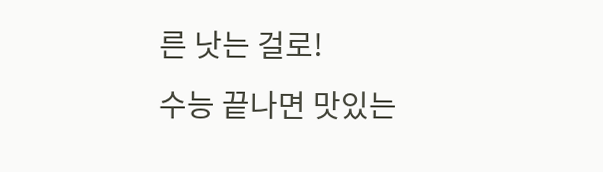른 낫는 걸로!
수능 끝나면 맛있는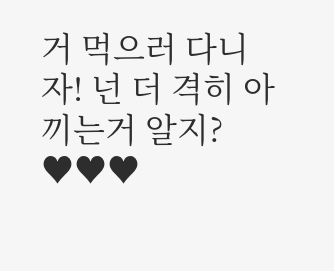거 먹으러 다니자! 넌 더 격히 아끼는거 알지? ♥♥♥